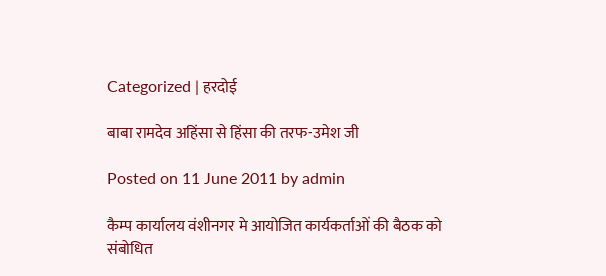Categorized | हरदोई

बाबा रामदेव अहिंसा से हिंसा की तरफ-उमेश जी

Posted on 11 June 2011 by admin

कैम्प कार्यालय वंशीनगर मे आयोजित कार्यकर्ताओं की बैठक को संबोधित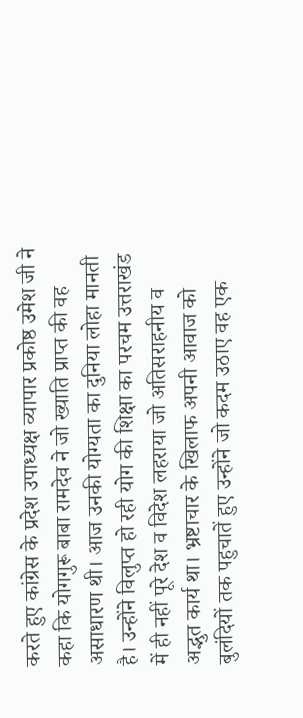करते हुए कांग्रेस के प्रदेश उपाध्यक्ष व्यापार प्रकोष्ठ उमेश जी ने कहा कि योगगुरू बाबा रामदेव ने जो ख्याति प्राप्त की वह असाधारण थी। आज उनकी योग्यता का दुनिया लोहा मानती है। उन्होंने विलुप्त हो रही योग की शिक्षा का परचम उत्तराखंड में ही नहीं पूरे देश व विदेश लहराया जो अतिसराहनीय व अद्भुत कार्य था। भ्रष्टाचार के खिलाफ अपनी आवाज को बुलंदियों तक पहुचातें हुए उन्होंने जो कदम उठाए वह एक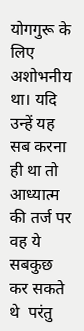योगगुरू के लिए अशोभनीय था। यदि उन्हें यह सब करना ही था तो आध्यात्म की तर्ज पर वह ये सबकुछ कर सकते थे  परंतु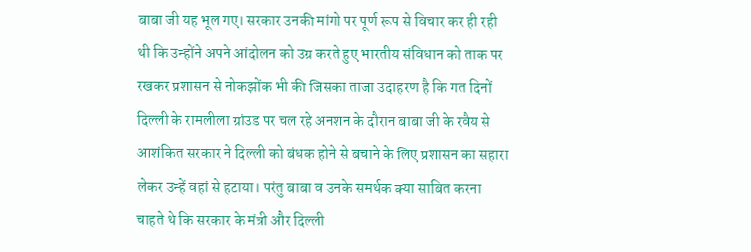बाबा जी यह भूल गए। सरकार उनकी मांगो पर पूर्ण रूप से विचार कर ही रही थी कि उन्होंने अपने आंदोलन को उग्र करते हुए भारतीय संविधान को ताक पर रखकर प्रशासन से नोकझोंक भी की जिसका ताजा उदाहरण है कि गत दिनों दिल्ली के रामलीला ग्रांउड पर चल रहे अनशन के दौरान बाबा जी के रवैय से आशंकित सरकार ने दिल्ली को बंधक होने से बचाने के लिए प्रशासन का सहारा लेकर उन्हें वहां से हटाया। परंतु बाबा व उनके समर्थक क्या साबित करना चाहते थे कि सरकार के मंत्री और दिल्ली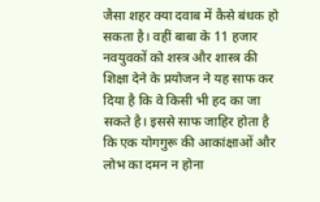जैसा शहर क्या दवाब में कैसे बंधक हो सकता है। वहीं बाबा के 11 हजार नवयुवकों को शस्त्र और शास्त्र की शिक्षा देने के प्रयोजन ने यह साफ कर दिया है कि वे किसी भी हद का जा सकते है। इससे साफ जाहिर होता है कि एक योगगुरू की आकांक्षाओं और लोभ का दमन न होना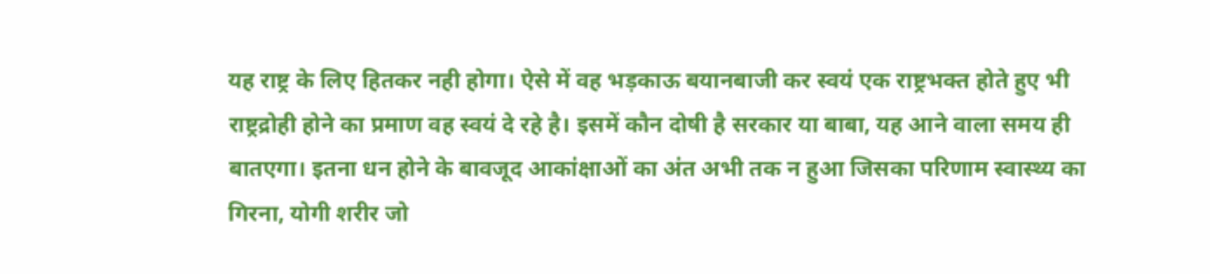यह राष्ट्र के लिए हितकर नही होगा। ऐसे में वह भड़काऊ बयानबाजी कर स्वयं एक राष्ट्रभक्त होते हुए भी राष्ट्रद्रोही होने का प्रमाण वह स्वयं दे रहे है। इसमें कौन दोषी है सरकार या बाबा, यह आने वाला समय ही बातएगा। इतना धन होने के बावजूद आकांक्षाओं का अंत अभी तक न हुआ जिसका परिणाम स्वास्थ्य का गिरना, योगी शरीर जो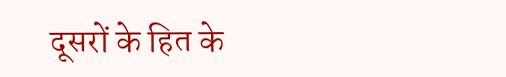दूसरों के हित के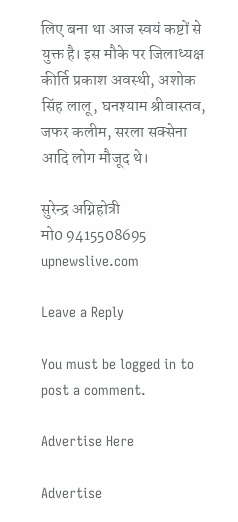लिए बना था आज स्वयं कष्टों से युक्त है। इस मौके पर जिलाध्यक्ष कीर्ति प्रकाश अवस्थी, अशोक सिंह लालू, घनश्याम श्रीवास्तव, जफर कलीम, सरला सक्सेना आदि लोग मौजूद थे।

सुरेन्द्र अग्निहोत्री
मो0 9415508695
upnewslive.com

Leave a Reply

You must be logged in to post a comment.

Advertise Here

Advertise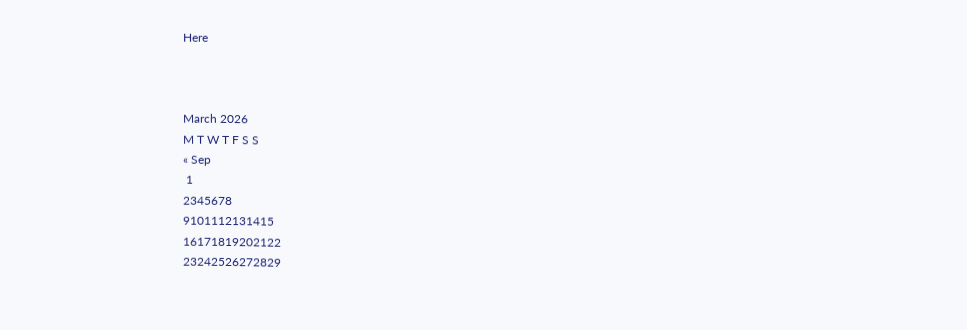Here



March 2026
M T W T F S S
« Sep
 1
2345678
9101112131415
16171819202122
23242526272829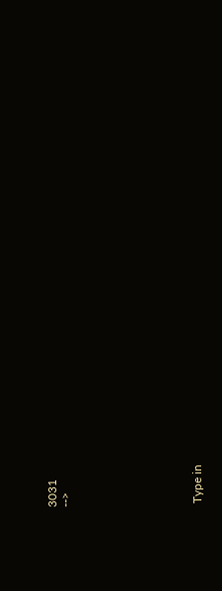3031
-->









 Type in